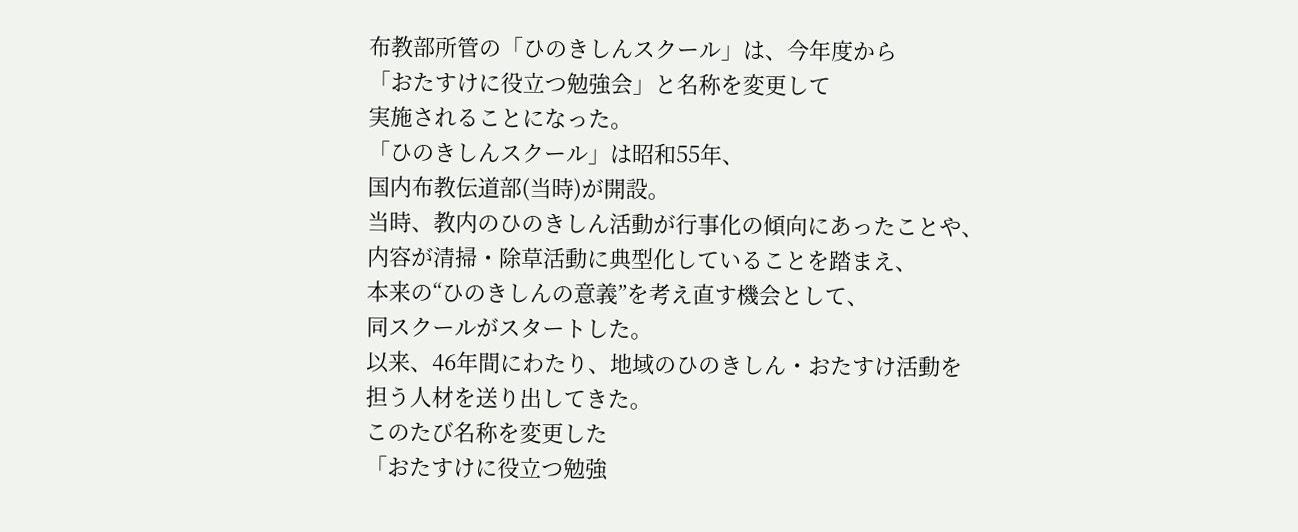布教部所管の「ひのきしんスクール」は、今年度から
「おたすけに役立つ勉強会」と名称を変更して
実施されることになった。
「ひのきしんスクール」は昭和55年、
国内布教伝道部(当時)が開設。
当時、教内のひのきしん活動が行事化の傾向にあったことや、
内容が清掃・除草活動に典型化していることを踏まえ、
本来の“ひのきしんの意義”を考え直す機会として、
同スクールがスタートした。
以来、46年間にわたり、地域のひのきしん・おたすけ活動を
担う人材を送り出してきた。
このたび名称を変更した
「おたすけに役立つ勉強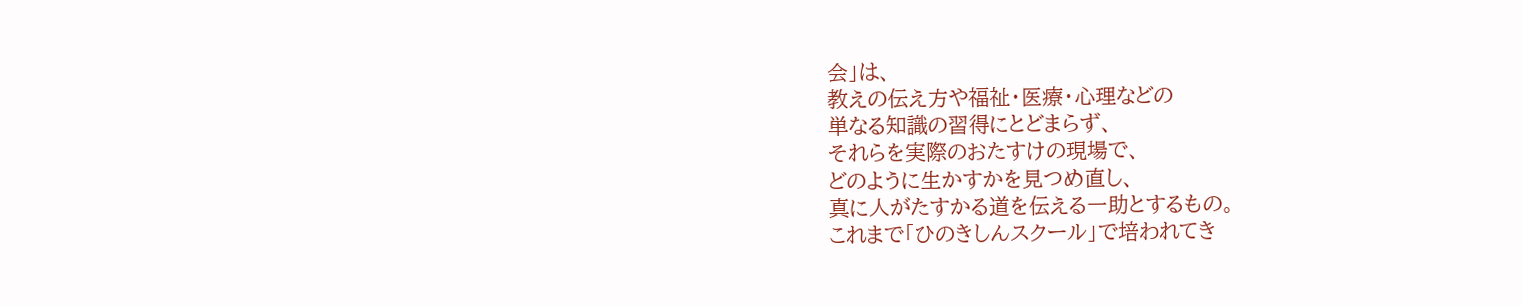会」は、
教えの伝え方や福祉・医療・心理などの
単なる知識の習得にとどまらず、
それらを実際のおたすけの現場で、
どのように生かすかを見つめ直し、
真に人がたすかる道を伝える一助とするもの。
これまで「ひのきしんスクール」で培われてき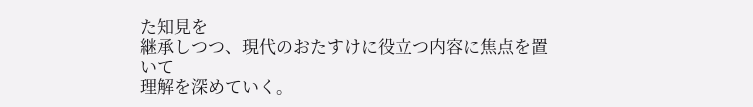た知見を
継承しつつ、現代のおたすけに役立つ内容に焦点を置いて
理解を深めていく。